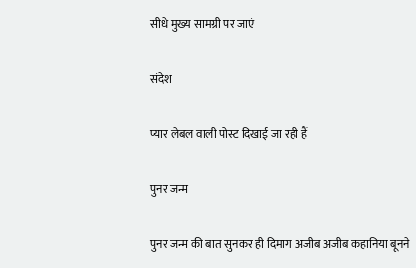सीधे मुख्य सामग्री पर जाएं

संदेश

प्यार लेबल वाली पोस्ट दिखाई जा रही हैं

पुनर जन्म

पुनर जन्म की बात सुनकर ही दिमाग अजीब अजीब कहानिया बूनने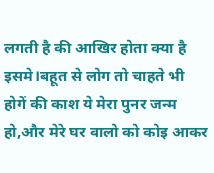लगती है की आखिर होता क्या है इसमे।बहूत से लोग तो चाहते भी होगें की काश ये मेरा पुनर जन्म हो,और मेरे घर वालो को कोइ आकर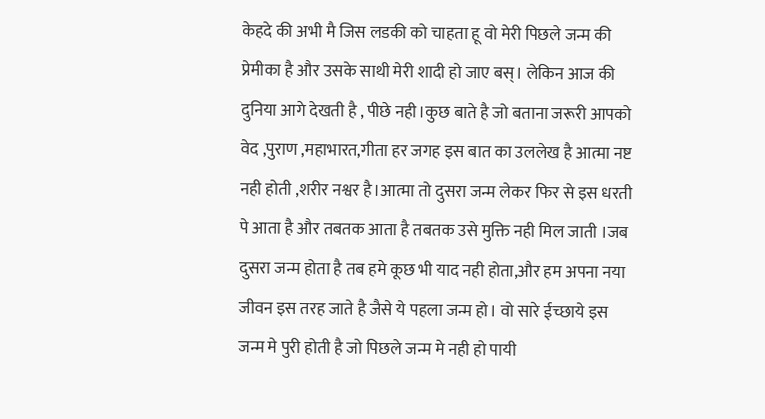केहदे की अभी मै जिस लडकी को चाहता हू वो मेरी पिछले जन्म की प्रेमीका है और उसके साथी मेरी शादी हो जाए बस्। लेकिन आज की दुनिया आगे देखती है , पीछे नही।कुछ बाते है जो बताना जरूरी आपको वेद ,पुराण ,महाभारत,गीता हर जगह इस बात का उललेख है आत्मा नष्ट नही होती ,शरीर नश्वर है।आत्मा तो दुसरा जन्म लेकर फिर से इस धरती पे आता है और तबतक आता है तबतक उसे मुक्ति नही मिल जाती ।जब  दुसरा जन्म होता है तब हमे कूछ भी याद नही होता,और हम अपना नया जीवन इस तरह जाते है जैसे ये पहला जन्म हो। वो सारे ईच्छाये इस जन्म मे पुरी होती है जो पिछले जन्म मे नही हो पायी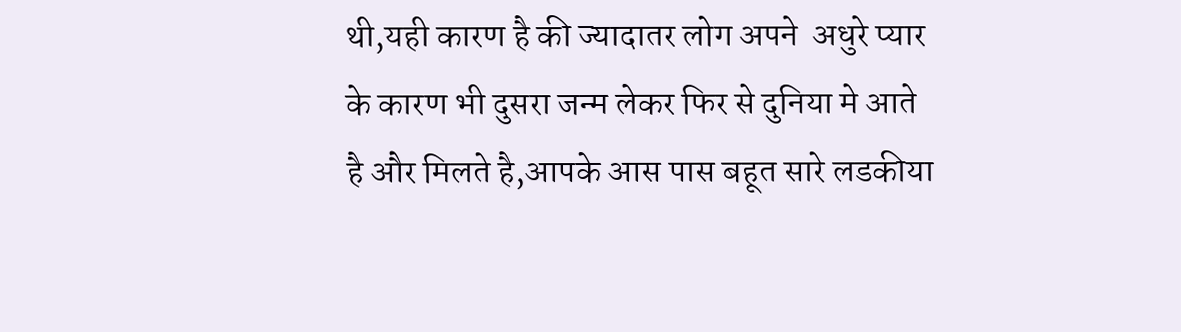थी,यही कारण है की ज्यादातर लोग अपने  अधुरे प्यार के कारण भी दुसरा जन्म लेकर फिर से दुनिया मे आते है और मिलते है,आपके आस पास बहूत सारे लडकीया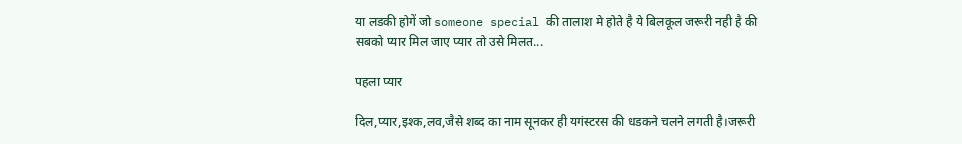या लडकी होगें जो someone special की तालाश मे होते है ये बिलकूल जरूरी नही है की सबको प्यार मिल जाए प्यार तो उसे मिलत...

पहला प्यार

दिल,प्यार,इश्क,लव,जैसे शब्द का नाम सूनकर ही यगंस्टरस की धडकने चलने लगती है।जरूरी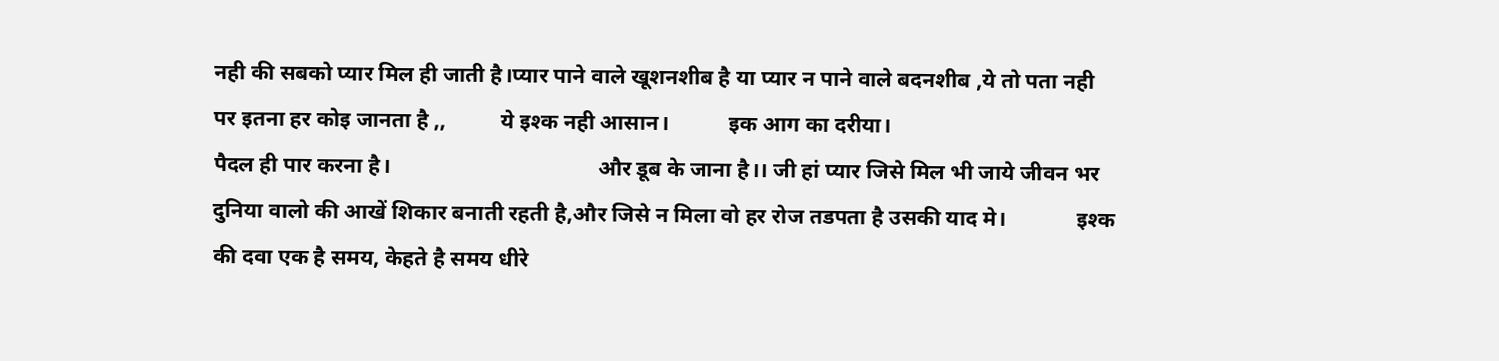नही की सबको प्यार मिल ही जाती है।प्यार पाने वाले खूशनशीब है या प्यार न पाने वाले बदनशीब ,ये तो पता नही पर इतना हर कोइ जानता है ,,          ये इश्क नही आसान।           इक आग का दरीया।                                      पैदल ही पार करना है।                                      और डूब के जाना है।। जी हां प्यार जिसे मिल भी जाये जीवन भर दुनिया वालो की आखें शिकार बनाती रहती है,और जिसे न मिला वो हर रोज तडपता है उसकी याद मे।             इश्क की दवा एक है समय, केहते है समय धीरे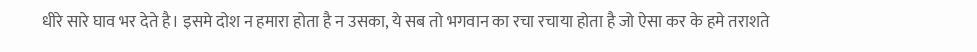धीरे सारे घाव भर देते है। इसमे दोश न हमारा होता है न उसका, ये सब तो भगवान का रचा रचाया होता है जो ऐसा कर के हमे तराशते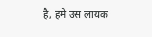है, हमे उस लायक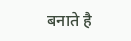बनाते है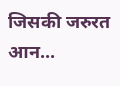जिसकी जरुरत आन...